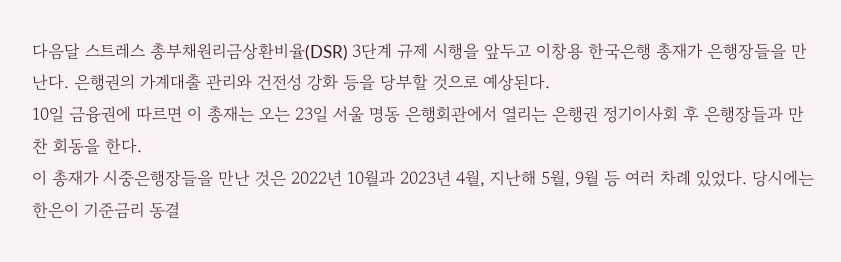다음달 스트레스 총부채원리금상환비율(DSR) 3단계 규제 시행을 앞두고 이창용 한국은행 총재가 은행장들을 만난다. 은행권의 가계대출 관리와 건전성 강화 등을 당부할 것으로 예상된다.
10일 금융권에 따르면 이 총재는 오는 23일 서울 명동 은행회관에서 열리는 은행권 정기이사회 후 은행장들과 만찬 회동을 한다.
이 총재가 시중은행장들을 만난 것은 2022년 10월과 2023년 4월, 지난해 5월, 9월 등 여러 차례 있었다. 당시에는 한은이 기준금리 동결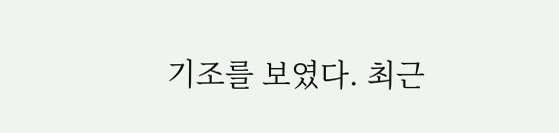기조를 보였다. 최근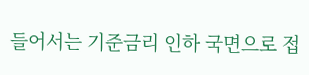들어서는 기준금리 인하 국면으로 접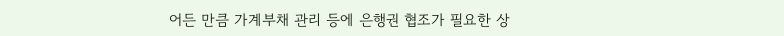어든 만큼 가계부채 관리 등에 은행권 협조가 필요한 상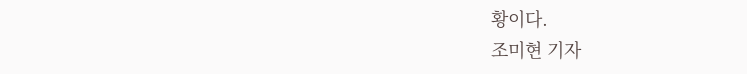황이다.
조미현 기자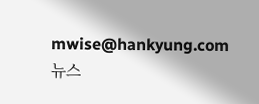mwise@hankyung.com
뉴스